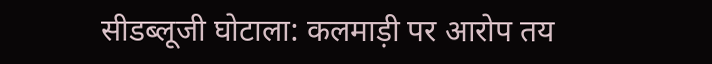सीडब्लूजी घोटाला: कलमाड़ी पर आरोप तय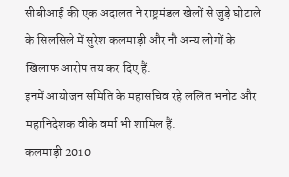सीबीआई की एक अदालत ने राष्ट्रमंडल खेलों से जुड़े घोटाले के सिलसिले में सुरेश कलमाड़ी और नौ अन्य लोगों के खिलाफ आरोप तय कर दिए हैं.
इनमें आयोजन समिति के महासचिव रहे ललित भनोट और महानिदेशक वीके वर्मा भी शामिल हैं.
कलमाड़ी 2010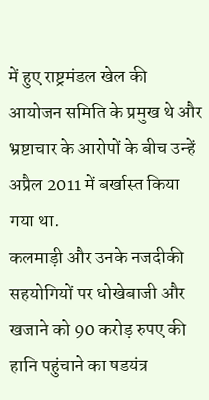में हुए राष्ट्रमंडल खेल की आयोजन समिति के प्रमुख थे और भ्रष्टाचार के आरोपों के बीच उन्हें अप्रैल 2011 में बर्खास्त किया गया था.
कलमाड़ी और उनके नजदीकी सहयोगियों पर धोखेबाजी और खजाने को 90 करोड़ रुपए की हानि पहुंचाने का षडयंत्र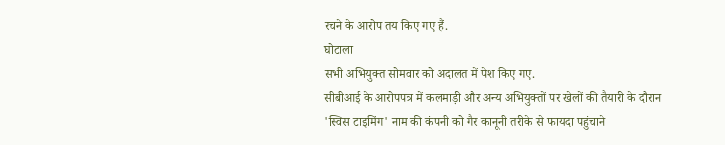रचने के आरोप तय किए गए हैं.
घोटाला
सभी अभियुक्त सोमवार को अदालत में पेश किए गए.
सीबीआई के आरोपपत्र में कलमाड़ी और अन्य अभियुक्तों पर खेलों की तैयारी के दौरान 'स्विस टाइमिंग' नाम की कंपनी को गैर कानूनी तरीके से फायदा पहुंचाने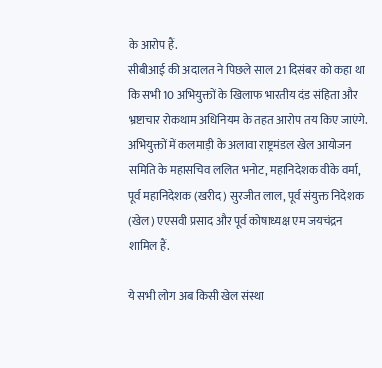के आरोप हैं.
सीबीआई की अदालत ने पिछले साल 21 दिसंबर को कहा था कि सभी 10 अभियुक्तों के खिलाफ भारतीय दंड संहिता और भ्रष्टाचार रोकथाम अधिनियम के तहत आरोप तय किए जाएंगे.
अभियुक्तों में कलमाड़ी के अलावा राष्ट्रमंडल खेल आयोजन समिति के महासचिव ललित भनोट, महानिदेशक वीके वर्मा, पूर्व महानिदेशक (खरीद) सुरजीत लाल, पूर्व संयुक्त निदेशक (खेल) एएसवी प्रसाद और पूर्व कोषाध्यक्ष एम जयचंद्रन शामिल हैं.

ये सभी लोग अब किसी खेल संस्था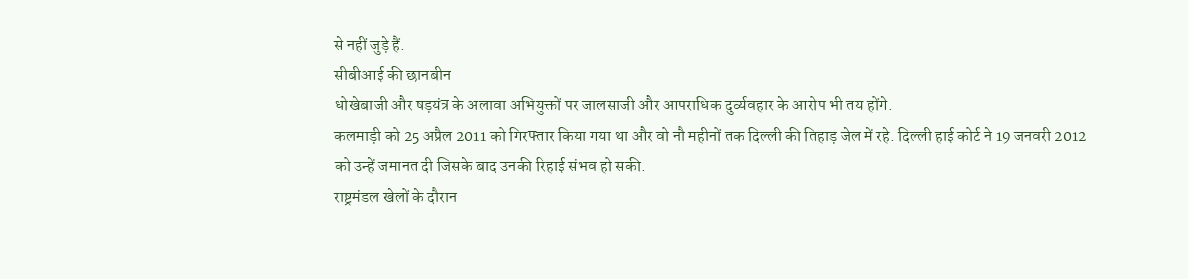से नहीं जुड़े हैं.
सीबीआई की छानबीन
धोखेबाजी और षड़यंत्र के अलावा अभियुक्तों पर जालसाजी और आपराधिक दुर्व्यवहार के आरोप भी तय होंगे.
कलमाड़ी को 25 अप्रैल 2011 को गिरफ्तार किया गया था और वो नौ महीनों तक दिल्ली की तिहाड़ जेल में रहे. दिल्ली हाई कोर्ट ने 19 जनवरी 2012 को उन्हें जमानत दी जिसके बाद उनकी रिहाई संभव हो सकी.
राष्ट्रमंडल खेलों के दौरान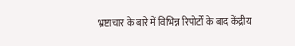भ्रष्टाचार के बारे में विभिन्न रिपोर्टों के बाद केंद्रीय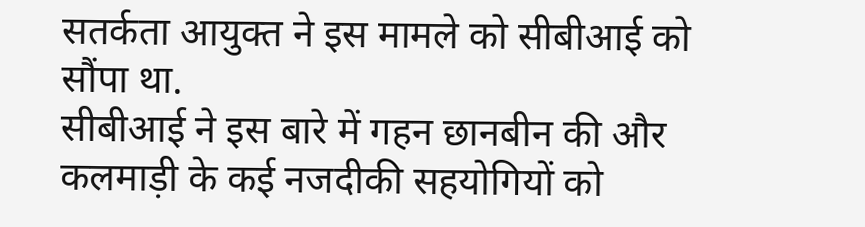सतर्कता आयुक्त ने इस मामले को सीबीआई को सौंपा था.
सीबीआई ने इस बारे में गहन छानबीन की और कलमाड़ी के कई नजदीकी सहयोगियों को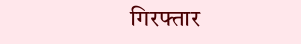गिरफ्तार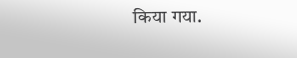किया गया.